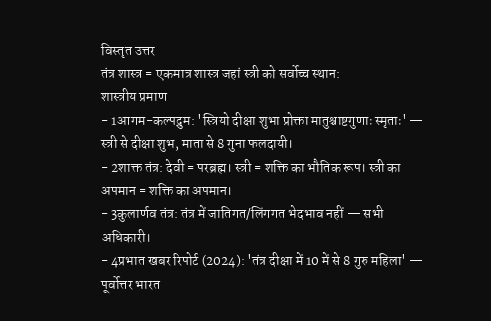विस्तृत उत्तर
तंत्र शास्त्र = एकमात्र शास्त्र जहां स्त्री को सर्वोच्च स्थान:
शास्त्रीय प्रमाण
- 1आगम-कल्पद्रुम: 'स्त्रियो दीक्षा शुभा प्रोक्ता मातुश्चाष्टगुणाः स्मृताः' — स्त्री से दीक्षा शुभ, माता से 8 गुना फलदायी।
- 2शाक्त तंत्र: देवी = परब्रह्म। स्त्री = शक्ति का भौतिक रूप। स्त्री का अपमान = शक्ति का अपमान।
- 3कुलार्णव तंत्र: तंत्र में जातिगत/लिंगगत भेदभाव नहीं — सभी अधिकारी।
- 4प्रभात खबर रिपोर्ट (2024): 'तंत्र दीक्षा में 10 में से 8 गुरु महिला' — पूर्वोत्तर भारत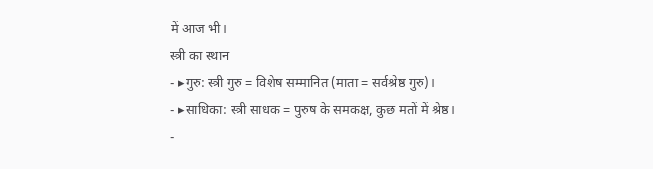में आज भी।
स्त्री का स्थान
- ▸गुरु: स्त्री गुरु = विशेष सम्मानित (माता = सर्वश्रेष्ठ गुरु)।
- ▸साधिका: स्त्री साधक = पुरुष के समकक्ष, कुछ मतों में श्रेष्ठ।
-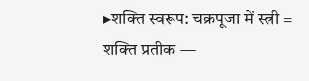▸शक्ति स्वरूप: चक्रपूजा में स्त्री = शक्ति प्रतीक —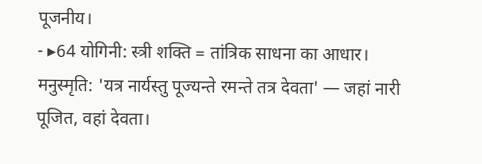पूजनीय।
- ▸64 योगिनी: स्त्री शक्ति = तांत्रिक साधना का आधार।
मनुस्मृति: 'यत्र नार्यस्तु पूज्यन्ते रमन्ते तत्र देवता' — जहां नारी पूजित, वहां देवता।